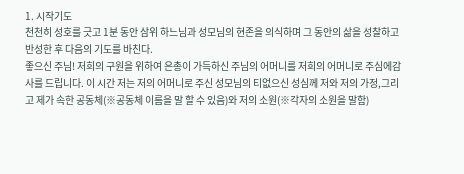1. 시작기도
천천히 성호를 긋고 1분 동안 삼위 하느님과 성모님의 현존을 의식하며 그 동안의 삶을 성찰하고 반성한 후 다음의 기도를 바친다.
좋으신 주님! 저희의 구원을 위하여 은총이 가득하신 주님의 어머니를 저희의 어머니로 주심에감사를 드립니다. 이 시간 저는 저의 어머니로 주신 성모님의 티없으신 성심께 저와 저의 가정,그리고 제가 속한 공동체(※공동체 이름을 말 할 수 있음)와 저의 소원(※각자의 소원을 말함)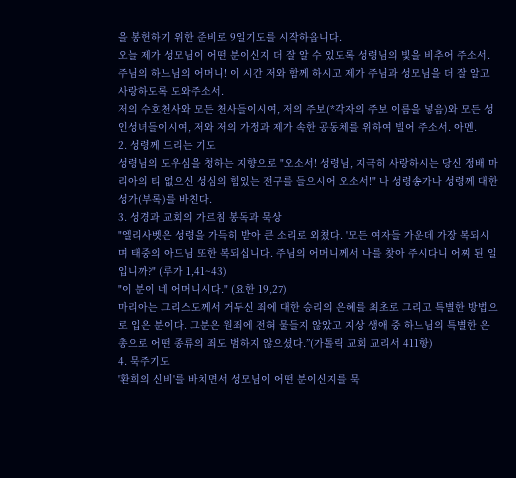을 봉헌하기 위한 준비로 9일기도를 시작하옵니다.
오늘 제가 성모님이 어떤 분이신지 더 잘 알 수 있도록 성령님의 빛을 비추어 주소서. 주님의 하느님의 어머니! 이 시간 저와 함께 하시고 제가 주님과 성모님을 더 잘 알고 사랑하도록 도와주소서.
저의 수호천사와 모든 천사들이시여, 저의 주보(*각자의 주보 이름을 넣음)와 모든 성인성녀들이시여, 저와 저의 가정과 제가 속한 공동체를 위하여 빌어 주소서. 아멘.
2. 성령께 드리는 기도
성령님의 도우심을 청하는 지향으로 "오소서! 성령님, 지극히 사랑하시는 당신 정배 마리아의 티 없으신 성심의 힘있는 전구를 들으시어 오소서!" 나 성령송가나 성령께 대한 성가(부록)를 바친다.
3. 성경과 교회의 가르침 봉독과 묵상
"엘리사벳은 성령을 가득히 받아 큰 소리로 외쳤다. '모든 여자들 가운데 가장 복되시며 태중의 아드님 또한 복되십니다. 주님의 어머니께서 나를 찾아 주시다니 어찌 된 일입니까?" (루가 1,41~43)
"이 분이 네 어머니시다." (요한 19,27)
마리아는 그리스도께서 거두신 죄에 대한 승리의 은혜를 최초로 그리고 특별한 방법으로 입은 분이다. 그분은 원죄에 전혀 물들지 않았고 지상 생애 중 하느님의 특별한 은총으로 어떤 종류의 죄도 범하지 않으셨다.”(가톨릭 교회 교리서 411항)
4. 묵주기도
'환희의 신비'를 바치면서 성모님이 어떤 분이신지를 묵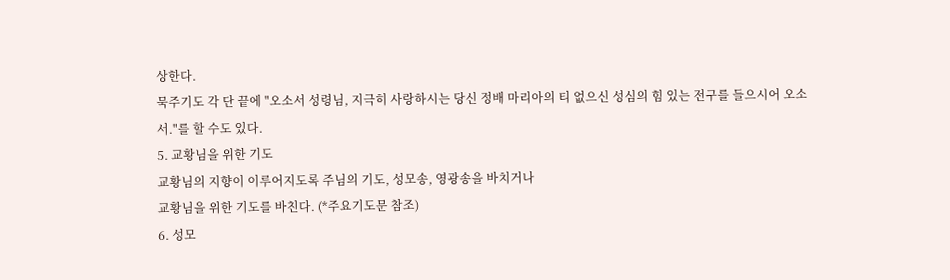상한다.
묵주기도 각 단 끝에 "오소서 성령님, 지극히 사랑하시는 당신 정배 마리아의 티 없으신 성심의 힘 있는 전구를 들으시어 오소서."를 할 수도 있다.
5. 교황님을 위한 기도
교황님의 지향이 이루어지도록 주님의 기도, 성모송, 영광송을 바치거나
교황님을 위한 기도를 바친다. (*주요기도문 참조)
6. 성모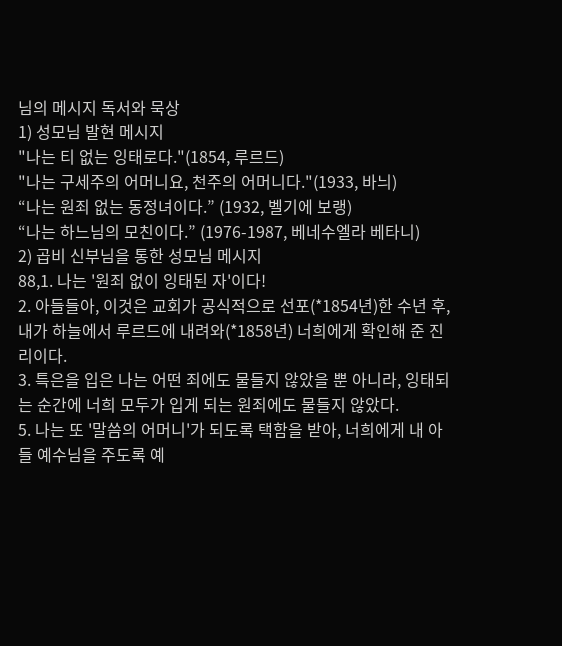님의 메시지 독서와 묵상
1) 성모님 발현 메시지
"나는 티 없는 잉태로다."(1854, 루르드)
"나는 구세주의 어머니요, 천주의 어머니다."(1933, 바늬)
“나는 원죄 없는 동정녀이다.” (1932, 벨기에 보랭)
“나는 하느님의 모친이다.” (1976-1987, 베네수엘라 베타니)
2) 곱비 신부님을 통한 성모님 메시지
88,1. 나는 '원죄 없이 잉태된 자'이다!
2. 아들들아, 이것은 교회가 공식적으로 선포(*1854년)한 수년 후, 내가 하늘에서 루르드에 내려와(*1858년) 너희에게 확인해 준 진리이다.
3. 특은을 입은 나는 어떤 죄에도 물들지 않았을 뿐 아니라, 잉태되는 순간에 너희 모두가 입게 되는 원죄에도 물들지 않았다.
5. 나는 또 '말씀의 어머니'가 되도록 택함을 받아, 너희에게 내 아들 예수님을 주도록 예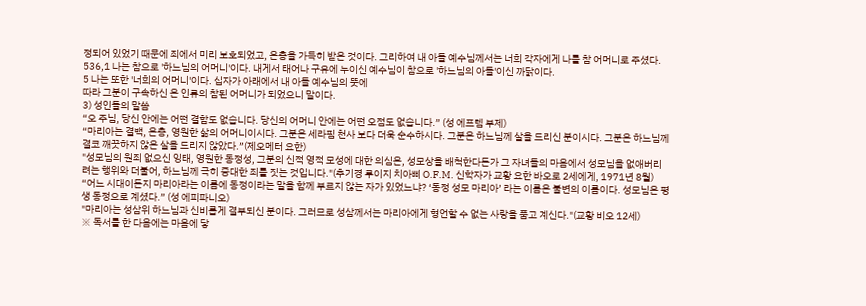정되어 있었기 때문에 죄에서 미리 보호되었고, 은총을 가득히 받은 것이다. 그리하여 내 아들 예수님께서는 너희 각자에게 나를 참 어머니로 주셨다.
536,1 나는 참으로 '하느님의 어머니'이다. 내게서 태어나 구유에 누이신 예수님이 참으로 '하느님의 아들'이신 까닭이다.
5 나는 또한 '너희의 어머니'이다. 십자가 아래에서 내 아들 예수님의 뜻에
따라 그분이 구속하신 온 인류의 참된 어머니가 되었으니 말이다.
3) 성인들의 말씀
“오 주님, 당신 안에는 어떤 결함도 없습니다. 당신의 어머니 안에는 어떤 오점도 없습니다.” (성 에프렘 부제)
“마리아는 결백, 은총, 영원한 삶의 어머니이시다. 그분은 세라핌 천사 보다 더욱 순수하시다. 그분은 하느님께 살을 드리신 분이시다. 그분은 하느님께 결코 깨끗하지 않은 살을 드리지 않았다.”(제오메터 요한)
"성모님의 원죄 없으신 잉태, 영원한 동정성, 그분의 신적 영적 모성에 대한 의심은, 성모상을 배척한다든가 그 자녀들의 마음에서 성모님을 없애버리려는 행위와 더불어, 하느님께 극히 중대한 죄를 짓는 것입니다."(추기경 루이지 치아삐 O.F.M. 신학자가 교황 요한 바오로 2세에게, 1971년 8월)
“어느 시대이든지 마리아라는 이름에 동정이라는 말을 함께 부르지 않는 자가 있었느냐? ‘동정 성모 마리아’ 라는 이름은 불변의 이름이다. 성모님은 평생 동정으로 계셨다.” (성 에피파니오)
"마리아는 성삼위 하느님과 신비롭게 결부되신 분이다. 그러므로 성삼께서는 마리아에게 형언할 수 없는 사랑을 품고 계신다."(교황 비오 12세)
※ 독서를 한 다음에는 마음에 닿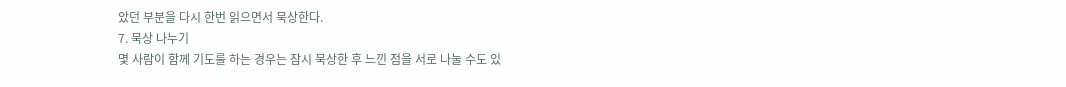았던 부분을 다시 한번 읽으면서 묵상한다.
7. 묵상 나누기
몇 사람이 함께 기도를 하는 경우는 잠시 묵상한 후 느낀 점을 서로 나눌 수도 있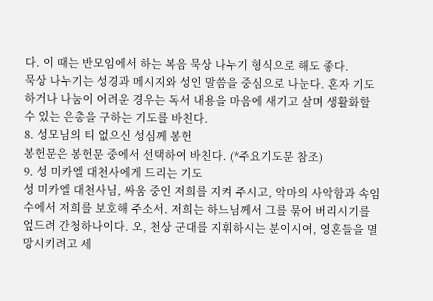다. 이 때는 반모임에서 하는 복음 묵상 나누기 형식으로 해도 좋다.
묵상 나누기는 성경과 메시지와 성인 말씀을 중심으로 나눈다. 혼자 기도하거나 나눔이 어려운 경우는 독서 내용을 마음에 새기고 살며 생활화할 수 있는 은총을 구하는 기도를 바친다.
8. 성모님의 티 없으신 성심께 봉헌
봉헌문은 봉헌문 중에서 선택하여 바친다. (*주요기도문 참조)
9. 성 미카엘 대천사에게 드리는 기도
성 미카엘 대천사님, 싸움 중인 저희를 지켜 주시고, 악마의 사악함과 속임수에서 저희를 보호해 주소서. 저희는 하느님께서 그를 묶어 버리시기를 엎드려 간청하나이다. 오, 천상 군대를 지휘하시는 분이시여, 영혼들을 멸망시키려고 세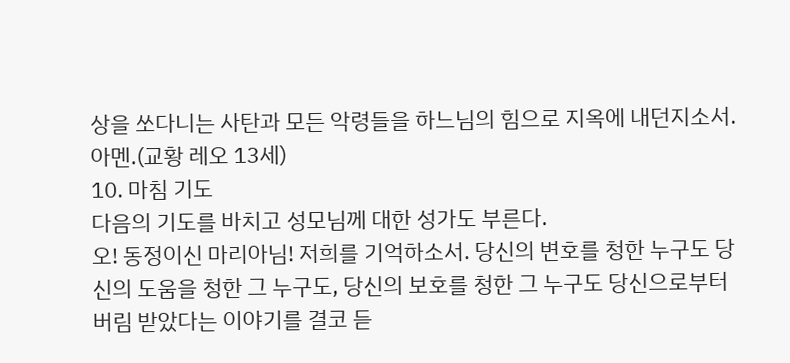상을 쏘다니는 사탄과 모든 악령들을 하느님의 힘으로 지옥에 내던지소서. 아멘.(교황 레오 13세)
10. 마침 기도
다음의 기도를 바치고 성모님께 대한 성가도 부른다.
오! 동정이신 마리아님! 저희를 기억하소서. 당신의 변호를 청한 누구도 당신의 도움을 청한 그 누구도, 당신의 보호를 청한 그 누구도 당신으로부터 버림 받았다는 이야기를 결코 듣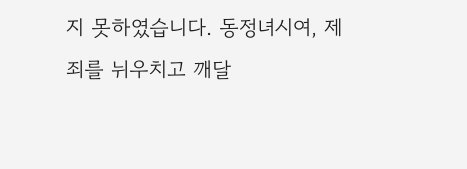지 못하였습니다. 동정녀시여, 제 죄를 뉘우치고 깨달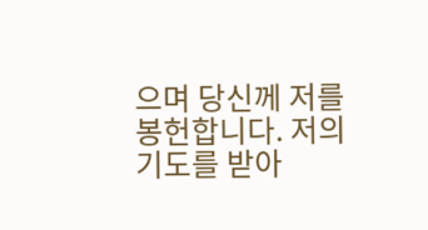으며 당신께 저를 봉헌합니다. 저의 기도를 받아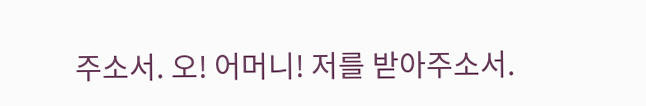주소서. 오! 어머니! 저를 받아주소서.